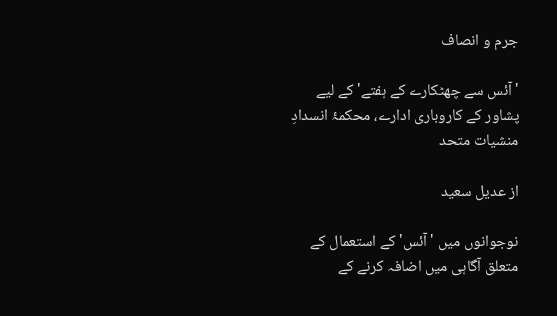جرم و انصاف

'آئس سے چھٹکارے کے ہفتے' کے لیے پشاور کے کاروباری ادارے، محکمۂ انسدادِ منشیات متحد

از عدیل سعید

نوجوانوں میں 'آئس' کے استعمال کے متعلق آگاہی میں اضافہ کرنے کے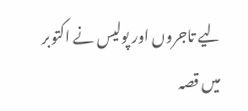لیے تاجروں اور پولیس نے اکتوبر میں قصہ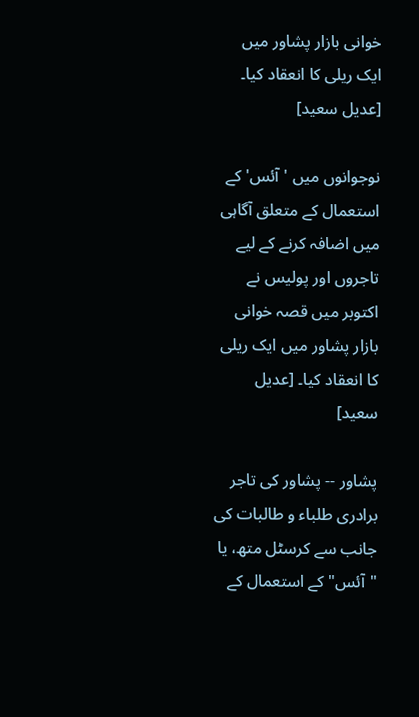خوانی بازار پشاور میں ایک ریلی کا انعقاد کیا۔ [عدیل سعید]

نوجوانوں میں 'آئس' کے استعمال کے متعلق آگاہی میں اضافہ کرنے کے لیے تاجروں اور پولیس نے اکتوبر میں قصہ خوانی بازار پشاور میں ایک ریلی کا انعقاد کیا۔ [عدیل سعید]

پشاور -- پشاور کی تاجر برادری طلباء و طالبات کی جانب سے کرسٹل متھ، یا "آئس" کے استعمال کے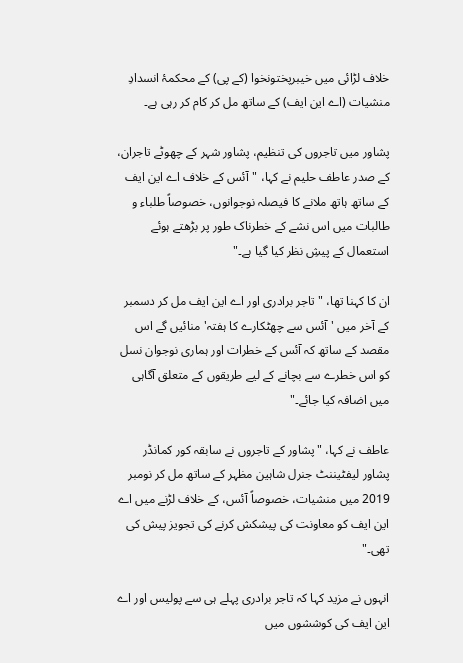خلاف لڑائی میں خیبرپختونخوا (کے پی) کے محکمۂ انسدادِ منشیات (اے این ایف) کے ساتھ مل کر کام کر رہی ہے۔

پشاور میں تاجروں کی تنظیم، پشاور شہر کے چھوٹے تاجران، کے صدر عاطف حلیم نے کہا، "آئس کے خلاف اے این ایف کے ساتھ ہاتھ ملانے کا فیصلہ نوجوانوں، خصوصاً طلباء و طالبات میں اس نشے کے خطرناک طور پر بڑھتے ہوئے استعمال کے پیشِ نظر کیا گیا ہے۔"

ان کا کہنا تھا، "تاجر برادری اور اے این ایف مل کر دسمبر کے آخر میں 'آئس سے چھٹکارے کا ہفتہ' منائیں گے اس مقصد کے ساتھ کہ آئس کے خطرات اور ہماری نوجوان نسل کو اس خطرے سے بچانے کے لیے طریقوں کے متعلق آگاہی میں اضافہ کیا جائے۔"

عاطف نے کہا، "پشاور کے تاجروں نے سابقہ کور کمانڈر پشاور لیفٹیننٹ جنرل شاہین مظہر کے ساتھ مل کر نومبر 2019 میں منشیات، خصوصاً آئس، کے خلاف لڑنے میں اے این ایف کو معاونت کی پیشکش کرنے کی تجویز پیش کی تھی۔"

انہوں نے مزید کہا کہ تاجر برادری پہلے ہی سے پولیس اور اے این ایف کی کوششوں میں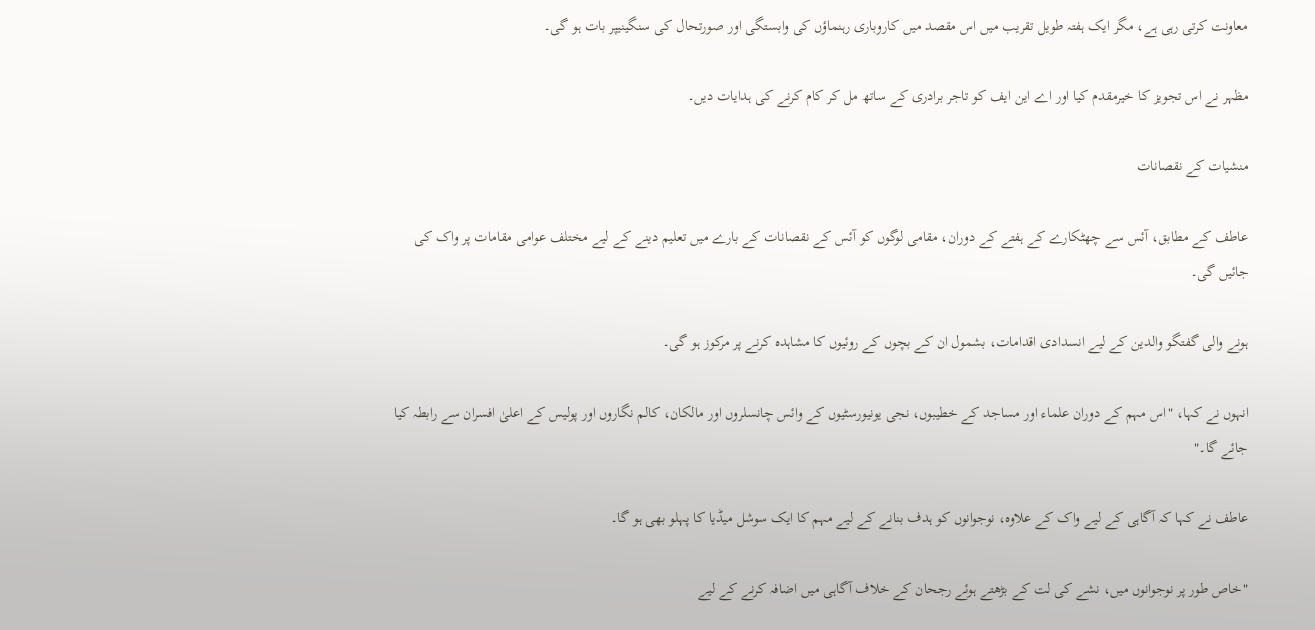معاونت کرتی رہی ہے، مگر ایک ہفتہ طویل تقریب میں اس مقصد میں کاروباری رہنماؤں کی وابستگی اور صورتحال کی سنگینیپر بات ہو گی۔

مظہر نے اس تجویز کا خیرمقدم کیا اور اے این ایف کو تاجر برادری کے ساتھ مل کر کام کرنے کی ہدایات دیں۔

منشیات کے نقصانات

عاطف کے مطابق، آئس سے چھٹکارے کے ہفتے کے دوران، مقامی لوگوں کو آئس کے نقصانات کے بارے میں تعلیم دینے کے لیے مختلف عوامی مقامات پر واک کی جائیں گی۔

ہونے والی گفتگو والدین کے لیے انسدادی اقدامات، بشمول ان کے بچوں کے روئیوں کا مشاہدہ کرنے پر مرکوز ہو گی۔

انہوں نے کہا، "اس مہم کے دوران علماء اور مساجد کے خطیبوں، نجی یونیورسٹیوں کے وائس چانسلروں اور مالکان، کالم نگاروں اور پولیس کے اعلیٰ افسران سے رابطہ کیا جائے گا۔"

عاطف نے کہا کہ آگاہی کے لیے واک کے علاوہ، نوجوانوں کو ہدف بنانے کے لیے مہم کا ایک سوشل میڈیا کا پہلو بھی ہو گا۔

"خاص طور پر نوجوانوں میں، نشے کی لت کے بڑھتے ہوئے رجحان کے خلاف آگاہی میں اضافہ کرنے کے لیے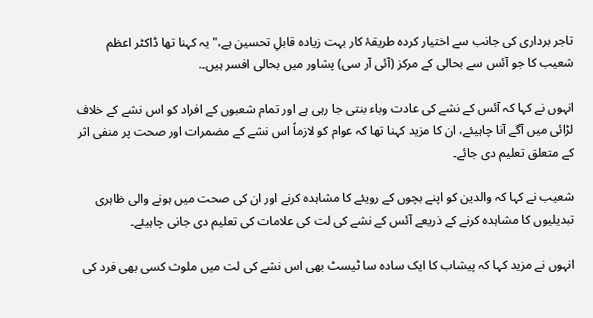تاجر برداری کی جانب سے اختیار کردہ طریقۂ کار بہت زیادہ قابلِ تحسین ہے،" یہ کہنا تھا ڈاکٹر اعظم شعیب کا جو آئس سے بحالی کے مرکز (آئی آر سی) پشاور میں بحالی افسر ہیں۔.

انہوں نے کہا کہ آئس کے نشے کی عادت وباء بنتی جا رہی ہے اور تمام شعبوں کے افراد کو اس نشے کے خلاف لڑائی میں آگے آنا چاہیئے، ان کا مزید کہنا تھا کہ عوام کو لازماً اس نشے کے مضمرات اور صحت پر منفی اثر کے متعلق تعلیم دی جائے۔

شعیب نے کہا کہ والدین کو اپنے بچوں کے رویئے کا مشاہدہ کرنے اور ان کی صحت میں ہونے والی ظاہری تبدیلیوں کا مشاہدہ کرنے کے ذریعے آئس کے نشے کی لت کی علامات کی تعلیم دی جانی چاہیئے۔

انہوں نے مزید کہا کہ پیشاب کا ایک سادہ سا ٹیسٹ بھی اس نشے کی لت میں ملوث کسی بھی فرد کی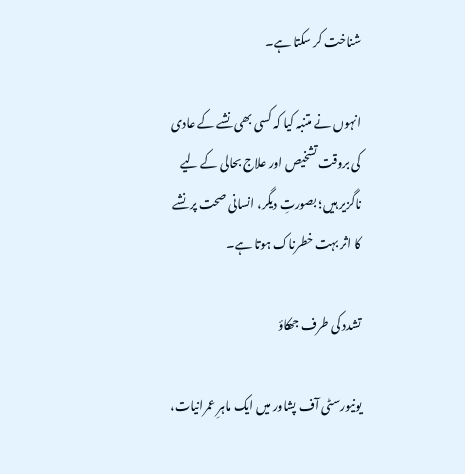شناخت کر سکتا ہے۔

انہوں نے متنبہ کیا کہ کسی بھی نشے کے عادی کی بروقت تشخیص اور علاج بحالی کے لیے ناگزیر ہیں؛ بصورتِ دیگر، انسانی صحت پر نشے کا اثر بہت خطرناک ہوتا ہے۔

تشدد کی طرف جھکاؤ

یونیورسٹی آف پشاور میں ایک ماہرِ عمرانیات،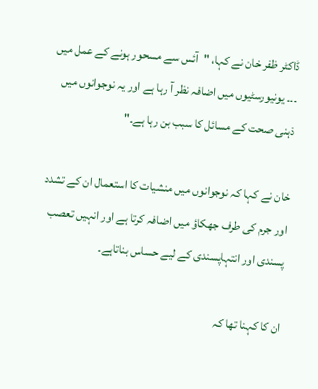ڈاکٹر ظفر خان نے کہا، "آئس سے مسحور ہونے کے عمل میں ۔۔۔ یونیورسٹیوں میں اضافہ نظر آ رہا ہے اور یہ نوجوانوں میں ذہنی صحت کے مسائل کا سبب بن رہا ہے۔"

خان نے کہا کہ نوجوانوں میں منشیات کا استعمال ان کے تشدد اور جرم کی طرف جھکاؤ میں اضافہ کرتا ہے اور انہیں تعصب پسندی اور انتہاپسندی کے لیے حساس بناتاہے۔

ان کا کہنا تھا کہ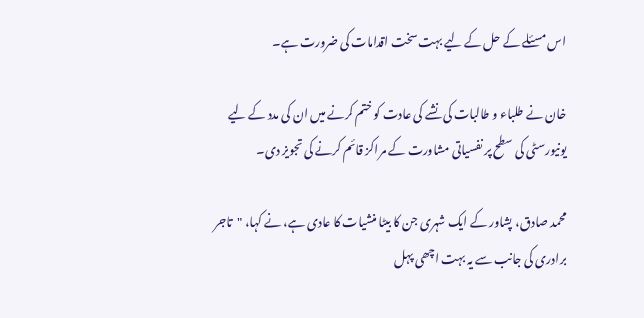اس مسئلے کے حل کے لیے بہت سخت اقدامات کی ضرورت ہے۔

خان نے طلباء و طالبات کی نشے کی عادت کو ختم کرنے میں ان کی مدد کے لیے یونیورسٹی کی سطح پر نفسیاتی مشاورت کے مراکز قائم کرنے کی تجویز دی۔

محمد صادق، پشاور کے ایک شہری جن کا بیٹا منشیات کا عادی ہے، نے کہا، "تاجر برادری کی جانب سے یہ بہت اچھی پہل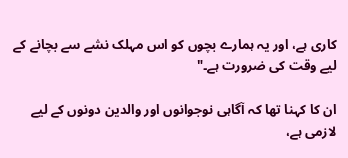کاری ہے، اور یہ ہمارے بچوں کو اس مہلک نشے سے بچانے کے لیے وقت کی ضرورت ہے۔"

ان کا کہنا تھا کہ آگاہی نوجوانوں اور والدین دونوں کے لیے لازمی ہے،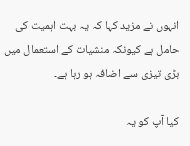انہوں نے مزید کہا کہ یہ بہت اہمیت کی حامل ہے کیونکہ منشیات کے استعمال میں بڑی تیزی سے اضافہ ہو رہا ہے۔

کیا آپ کو یہ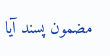مضمون پسند آیا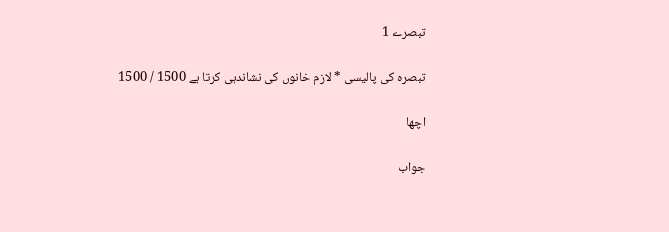تبصرے 1

تبصرہ کی پالیسی * لازم خانوں کی نشاندہی کرتا ہے 1500 / 1500

اچھا

جواب